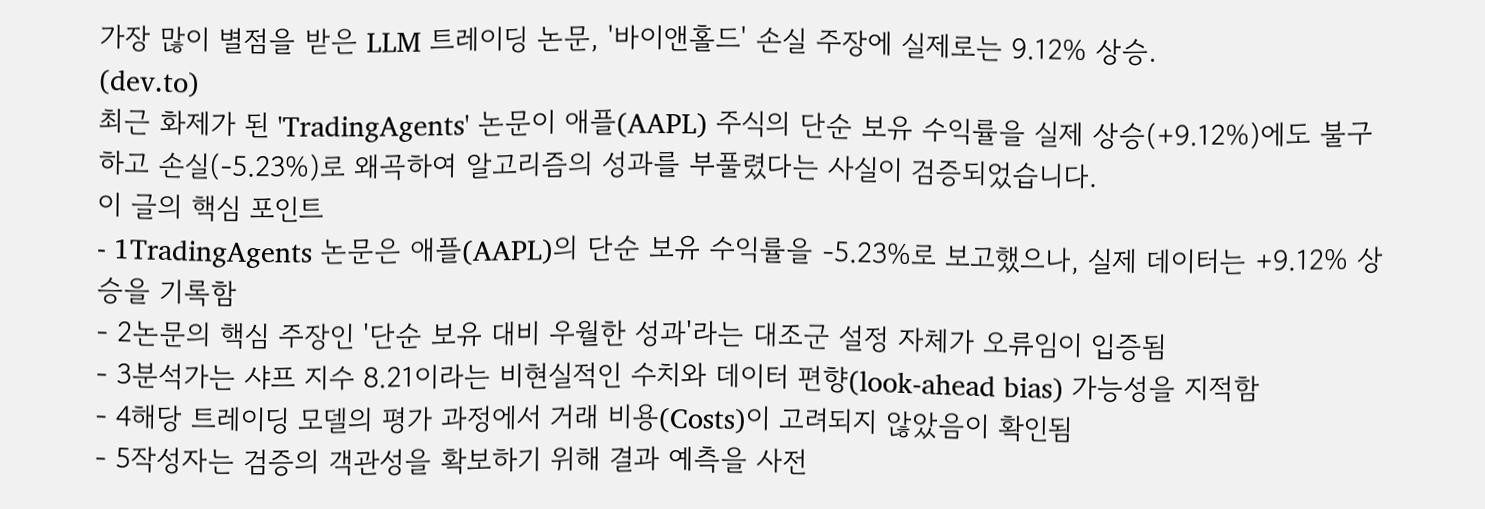가장 많이 별점을 받은 LLM 트레이딩 논문, '바이앤홀드' 손실 주장에 실제로는 9.12% 상승.
(dev.to)
최근 화제가 된 'TradingAgents' 논문이 애플(AAPL) 주식의 단순 보유 수익률을 실제 상승(+9.12%)에도 불구하고 손실(-5.23%)로 왜곡하여 알고리즘의 성과를 부풀렸다는 사실이 검증되었습니다.
이 글의 핵심 포인트
- 1TradingAgents 논문은 애플(AAPL)의 단순 보유 수익률을 -5.23%로 보고했으나, 실제 데이터는 +9.12% 상승을 기록함
- 2논문의 핵심 주장인 '단순 보유 대비 우월한 성과'라는 대조군 설정 자체가 오류임이 입증됨
- 3분석가는 샤프 지수 8.21이라는 비현실적인 수치와 데이터 편향(look-ahead bias) 가능성을 지적함
- 4해당 트레이딩 모델의 평가 과정에서 거래 비용(Costs)이 고려되지 않았음이 확인됨
- 5작성자는 검증의 객관성을 확보하기 위해 결과 예측을 사전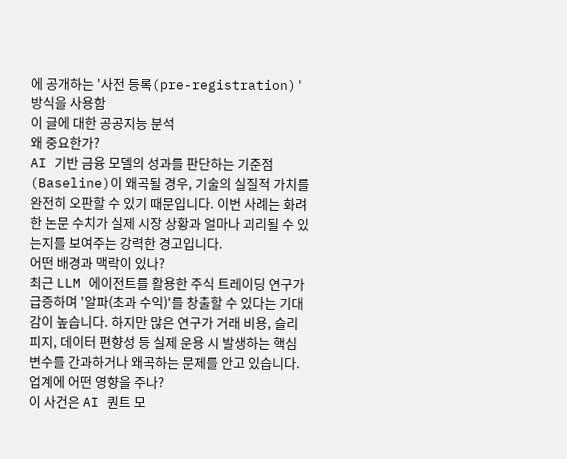에 공개하는 '사전 등록(pre-registration)' 방식을 사용함
이 글에 대한 공공지능 분석
왜 중요한가?
AI 기반 금융 모델의 성과를 판단하는 기준점(Baseline)이 왜곡될 경우, 기술의 실질적 가치를 완전히 오판할 수 있기 때문입니다. 이번 사례는 화려한 논문 수치가 실제 시장 상황과 얼마나 괴리될 수 있는지를 보여주는 강력한 경고입니다.
어떤 배경과 맥락이 있나?
최근 LLM 에이전트를 활용한 주식 트레이딩 연구가 급증하며 '알파(초과 수익)'를 창출할 수 있다는 기대감이 높습니다. 하지만 많은 연구가 거래 비용, 슬리피지, 데이터 편향성 등 실제 운용 시 발생하는 핵심 변수를 간과하거나 왜곡하는 문제를 안고 있습니다.
업계에 어떤 영향을 주나?
이 사건은 AI 퀀트 모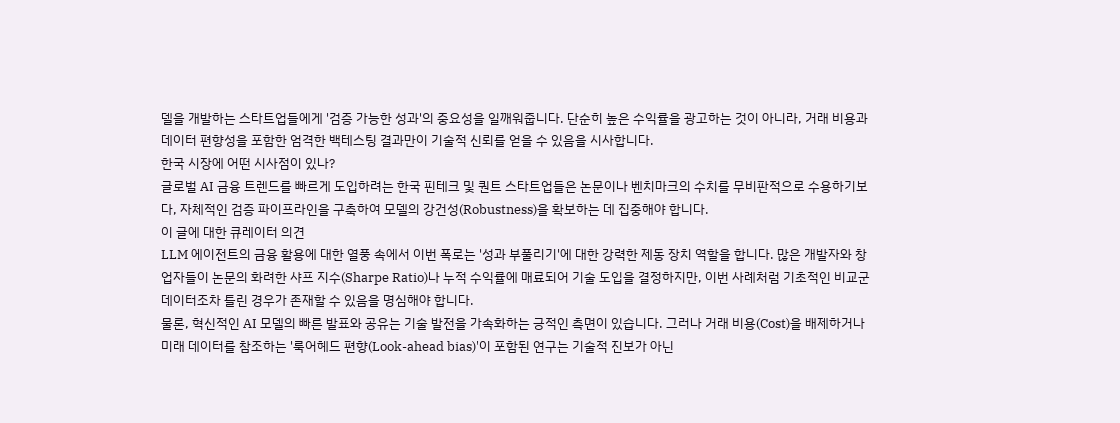델을 개발하는 스타트업들에게 '검증 가능한 성과'의 중요성을 일깨워줍니다. 단순히 높은 수익률을 광고하는 것이 아니라, 거래 비용과 데이터 편향성을 포함한 엄격한 백테스팅 결과만이 기술적 신뢰를 얻을 수 있음을 시사합니다.
한국 시장에 어떤 시사점이 있나?
글로벌 AI 금융 트렌드를 빠르게 도입하려는 한국 핀테크 및 퀀트 스타트업들은 논문이나 벤치마크의 수치를 무비판적으로 수용하기보다, 자체적인 검증 파이프라인을 구축하여 모델의 강건성(Robustness)을 확보하는 데 집중해야 합니다.
이 글에 대한 큐레이터 의견
LLM 에이전트의 금융 활용에 대한 열풍 속에서 이번 폭로는 '성과 부풀리기'에 대한 강력한 제동 장치 역할을 합니다. 많은 개발자와 창업자들이 논문의 화려한 샤프 지수(Sharpe Ratio)나 누적 수익률에 매료되어 기술 도입을 결정하지만, 이번 사례처럼 기초적인 비교군 데이터조차 틀린 경우가 존재할 수 있음을 명심해야 합니다.
물론, 혁신적인 AI 모델의 빠른 발표와 공유는 기술 발전을 가속화하는 긍적인 측면이 있습니다. 그러나 거래 비용(Cost)을 배제하거나 미래 데이터를 참조하는 '룩어헤드 편향(Look-ahead bias)'이 포함된 연구는 기술적 진보가 아닌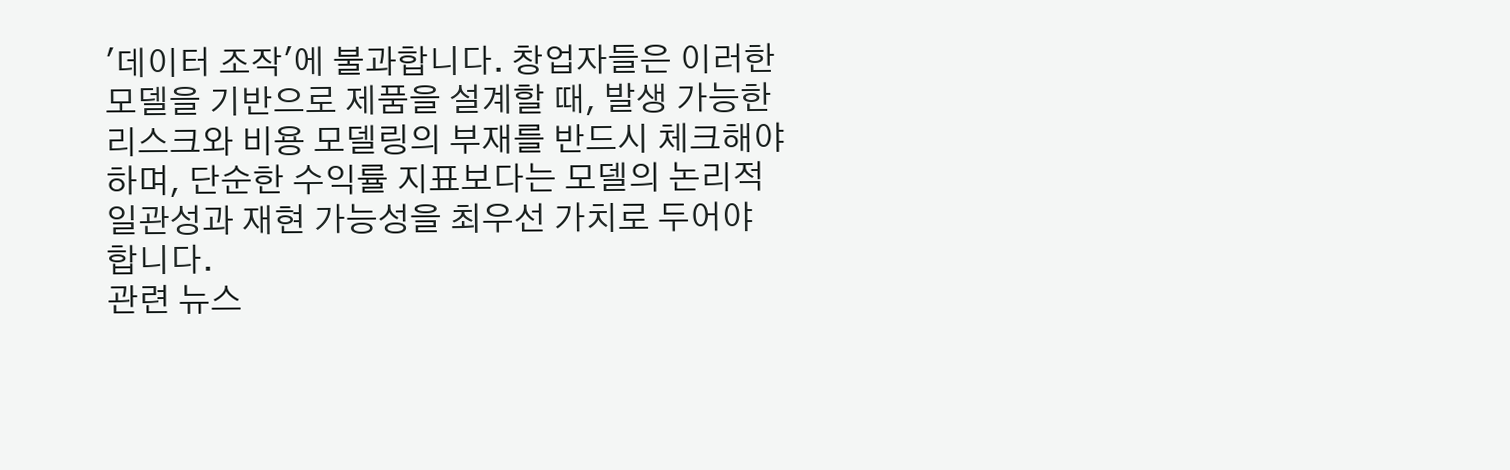'데이터 조작'에 불과합니다. 창업자들은 이러한 모델을 기반으로 제품을 설계할 때, 발생 가능한 리스크와 비용 모델링의 부재를 반드시 체크해야 하며, 단순한 수익률 지표보다는 모델의 논리적 일관성과 재현 가능성을 최우선 가치로 두어야 합니다.
관련 뉴스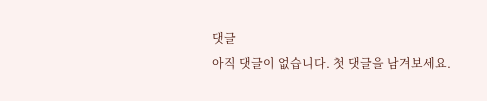댓글
아직 댓글이 없습니다. 첫 댓글을 남겨보세요.